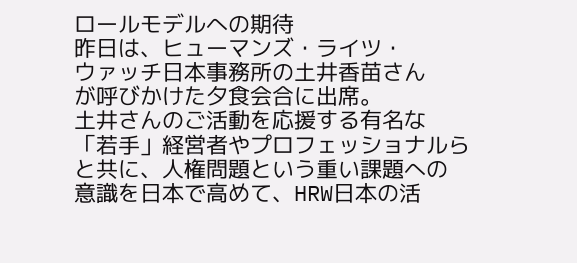ロールモデルへの期待
昨日は、ヒューマンズ・ライツ・
ウァッチ日本事務所の土井香苗さん
が呼びかけた夕食会合に出席。
土井さんのご活動を応援する有名な
「若手」経営者やプロフェッショナルら
と共に、人権問題という重い課題への
意識を日本で高めて、HRW日本の活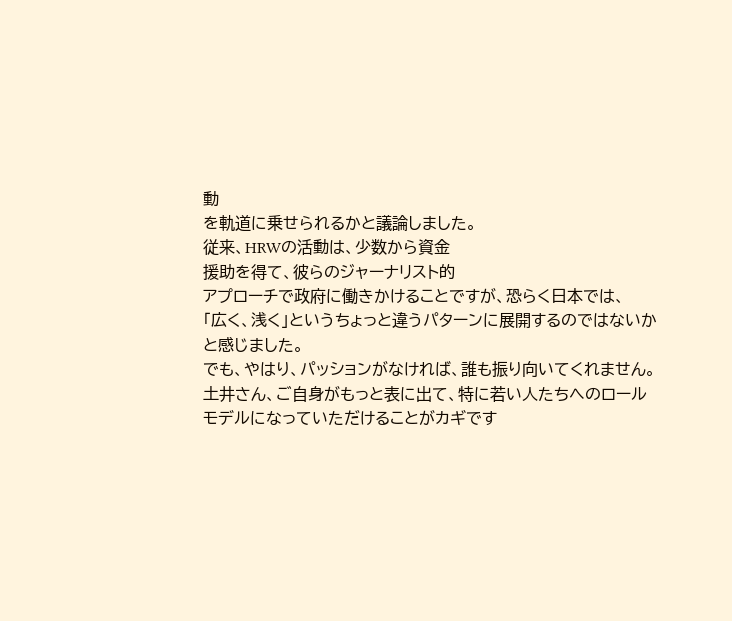動
を軌道に乗せられるかと議論しました。
従来、HRWの活動は、少数から資金
援助を得て、彼らのジャーナリスト的
アプローチで政府に働きかけることですが、恐らく日本では、
「広く、浅く」というちょっと違うパターンに展開するのではないか
と感じました。
でも、やはり、パッションがなければ、誰も振り向いてくれません。
土井さん、ご自身がもっと表に出て、特に若い人たちへのロール
モデルになっていただけることがカギです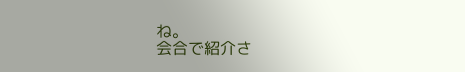ね。
会合で紹介さ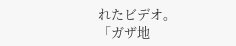れたビデオ。
「ガザ地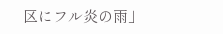区にフル炎の雨」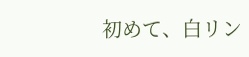初めて、白リン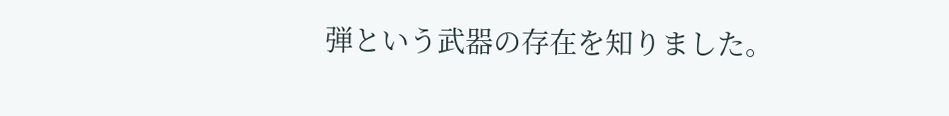弾という武器の存在を知りました。